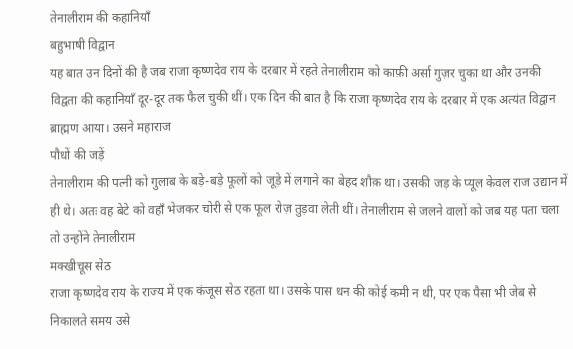तेनालीराम की कहानियाँ
बहुभाषी विद्वान
यह बात उन दिनों की है जब राजा कृष्णदेव राय के दरबार में रहते तेनालीराम को काफ़ी अर्सा गुज़र चुका था और उनकी विद्वता की कहानियाँ दूर-दूर तक फैल चुकी थीं। एक दिन की बात है कि राजा कृष्णदेव राय के दरबार में एक अत्यंत विद्वान ब्राह्मण आया। उसने महाराज
पौधों की जड़ें
तेनालीराम की पत्नी को गुलाब के बड़े-बड़े फूलों को जूड़े में लगाने का बेहद शौक़ था। उसकी जड़ के प्यूल केवल राज उद्यान में ही थे। अतः वह बेटे को वहाँ भेजकर चोरी से एक फूल रोज़ तुड़वा लेती थीं। तेनालीराम से जलने वालों को जब यह पता चला तो उन्होंने तेनालीराम
मक्खीचूस सेठ
राजा कृष्णदेव राय के राज्य में एक कंजूस सेठ रहता था। उसके पास धन की कोई कमी न थी, पर एक पैसा भी जेब से निकालते समय उसे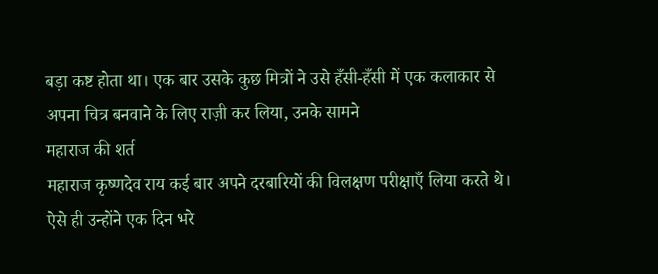बड़ा कष्ट होता था। एक बार उसके कुछ मित्रों ने उसे हँसी-हँसी में एक कलाकार से अपना चित्र बनवाने के लिए राज़ी कर लिया, उनके सामने
महाराज की शर्त
महाराज कृष्णदेव राय कई बार अपने दरबारियों की विलक्षण परीक्षाएँ लिया करते थे। ऐसे ही उन्होंने एक दिन भरे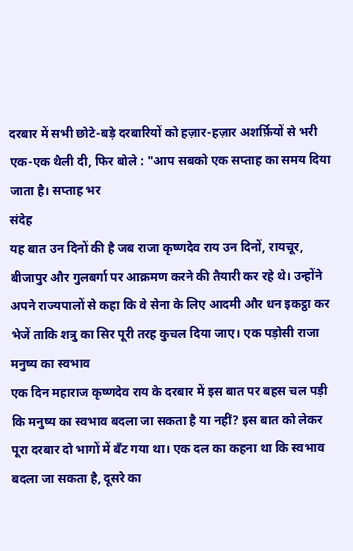दरबार में सभी छोटे-बड़े दरबारियों को हज़ार-हज़ार अशर्फ़ियों से भरी एक-एक थैली दी, फिर बोले : "आप सबको एक सप्ताह का समय दिया जाता है। सप्ताह भर
संदेह
यह बात उन दिनों की है जब राजा कृष्णदेव राय उन दिनों, रायचूर, बीजापुर और गुलबर्गा पर आक्रमण करने की तैयारी कर रहे थे। उन्होंने अपने राज्यपालों से कहा कि वे सेना के लिए आदमी और धन इकट्ठा कर भेजें ताकि शत्रु का सिर पूरी तरह कुचल दिया जाए। एक पड़ोसी राजा
मनुष्य का स्वभाव
एक दिन महाराज कृष्णदेव राय के दरबार में इस बात पर बहस चल पड़ी कि मनुष्य का स्वभाव बदला जा सकता है या नहीं? इस बात को लेकर पूरा दरबार दो भागों में बँट गया था। एक दल का कहना था कि स्वभाव बदला जा सकता है, दूसरे का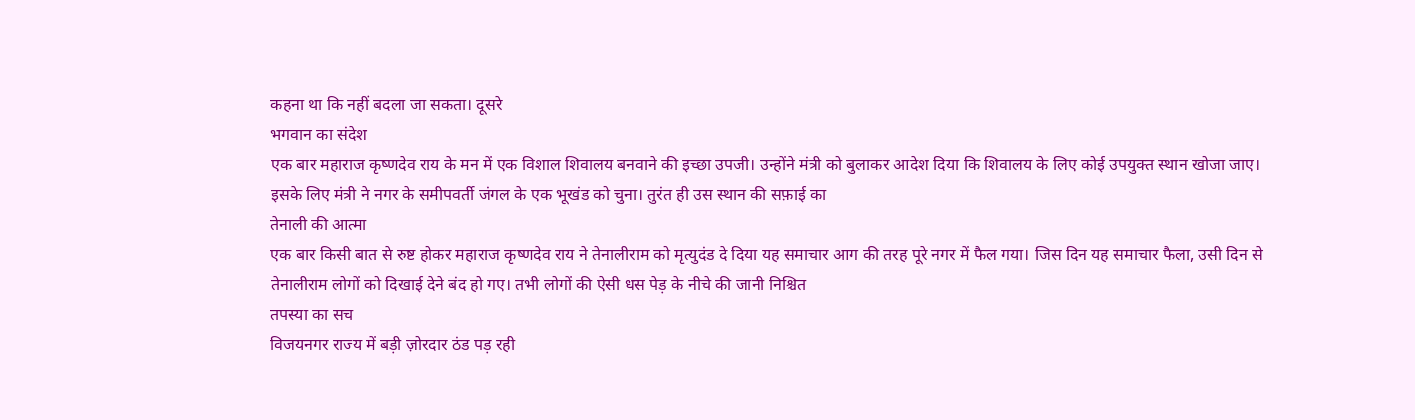कहना था कि नहीं बदला जा सकता। दूसरे
भगवान का संदेश
एक बार महाराज कृष्णदेव राय के मन में एक विशाल शिवालय बनवाने की इच्छा उपजी। उन्होंने मंत्री को बुलाकर आदेश दिया कि शिवालय के लिए कोई उपयुक्त स्थान खोजा जाए। इसके लिए मंत्री ने नगर के समीपवर्ती जंगल के एक भूखंड को चुना। तुरंत ही उस स्थान की सफ़ाई का
तेनाली की आत्मा
एक बार किसी बात से रुष्ट होकर महाराज कृष्णदेव राय ने तेनालीराम को मृत्युदंड दे दिया यह समाचार आग की तरह पूरे नगर में फैल गया। जिस दिन यह समाचार फैला, उसी दिन से तेनालीराम लोगों को दिखाई देने बंद हो गए। तभी लोगों की ऐसी धस पेड़ के नीचे की जानी निश्चित
तपस्या का सच
विजयनगर राज्य में बड़ी ज़ोरदार ठंड पड़ रही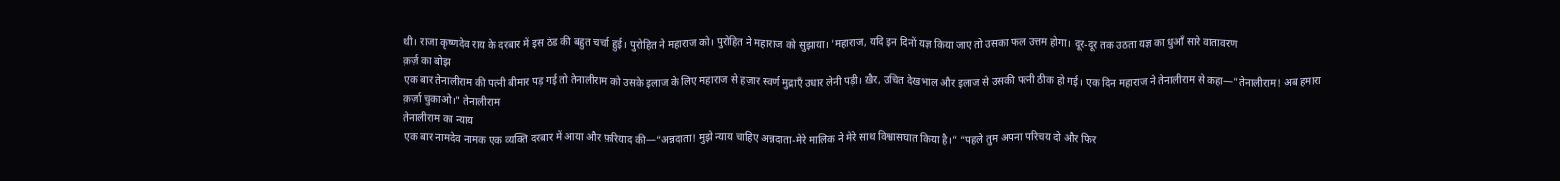थी। राजा कृष्णदेव राय के दरबार में इस ठंड की बहुत चर्चा हुई। पुरोहित ने महाराज को। पुरोहित ने महाराज को सुझाया। 'महाराज, यदि इन दिनों यज्ञ किया जाए तो उसका फल उत्तम होगा। दूर-दूर तक उठता यज्ञ का धुआँ सारे वातावरण
क़र्ज़ का बोझ
एक बार तेनालीराम की पत्नी बीमार पड़ गई तो तेनालीराम को उसके इलाज के लिए महाराज से हज़ार स्वर्ण मुद्राएँ उधार लेनी पड़ी। ख़ैर, उचित देखभाल और इलाज से उसकी पत्नी ठीक हो गई। एक दिन महाराज ने तेनालीराम से कहा—"तेनालीराम! अब हमारा क़र्ज़ा चुकाओ।" तेनालीराम
तेनालीराम का न्याय
एक बार नामदेव नामक एक व्यक्ति दरबार में आया और फ़रियाद की—“अन्नदाता! मुझे न्याय चाहिए अन्नदाता-मेरे मालिक ने मेरे साथ विश्वासघात किया है।” “पहले तुम अपना परिचय दो और फिर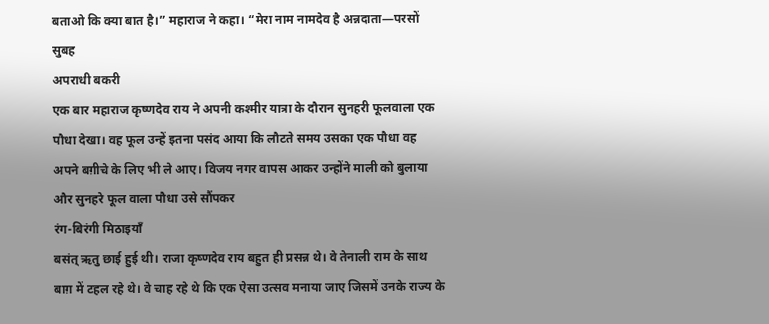बताओ कि क्या बात है।” महाराज ने कहा। “मेरा नाम नामदेव है अन्नदाता—परसों सुबह
अपराधी बकरी
एक बार महाराज कृष्णदेव राय ने अपनी कश्मीर यात्रा के दौरान सुनहरी फूलवाला एक पौधा देखा। वह फूल उन्हें इतना पसंद आया कि लौटते समय उसका एक पौधा वह अपने बग़ीचे के लिए भी ले आए। विजय नगर वापस आकर उन्होंने माली को बुलाया और सुनहरे फूल वाला पौधा उसे सौंपकर
रंग-बिरंगी मिठाइयाँ
बसंत् ऋतु छाई हुई थी। राजा कृष्णदेव राय बहुत ही प्रसन्न थे। वे तेनाली राम के साथ बाग़ में टहल रहे थे। वे चाह रहे थे कि एक ऐसा उत्सव मनाया जाए जिसमें उनके राज्य के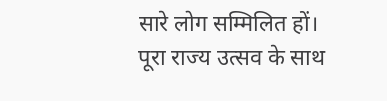सारे लोग सम्मिलित हों। पूरा राज्य उत्सव के साथ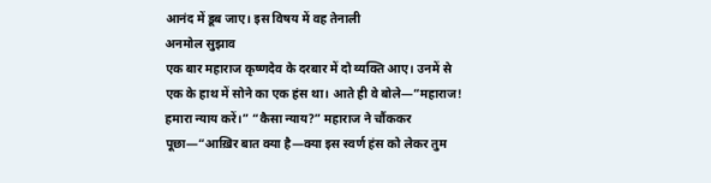आनंद में डूब जाए। इस विषय में वह तेनाली
अनमोल सुझाव
एक बार महाराज कृष्णदेव के दरबार में दो व्यक्ति आए। उनमें से एक के हाथ में सोने का एक हंस था। आते ही वे बोले—“महाराज! हमारा न्याय करें।” “कैसा न्याय?” महाराज ने चौंककर पूछा—“आख़िर बात क्या है—क्या इस स्वर्ण हंस को लेकर तुम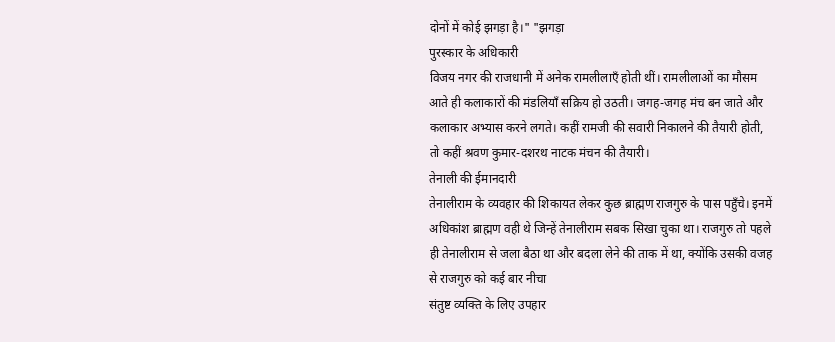दोनों में कोई झगड़ा है।" "झगड़ा
पुरस्कार के अधिकारी
विजय नगर की राजधानी में अनेक रामलीलाएँ होती थीं। रामलीलाओं का मौसम आते ही कलाकारों की मंडलियाँ सक्रिय हो उठती। जगह-जगह मंच बन जाते और कलाकार अभ्यास करने लगते। कहीं रामजी की सवारी निकालने की तैयारी होती, तो कहीं श्रवण कुमार-दशरथ नाटक मंचन की तैयारी।
तेनाली की ईमानदारी
तेनालीराम के व्यवहार की शिकायत लेकर कुछ ब्राह्मण राजगुरु के पास पहुँचे। इनमें अधिकांश ब्राह्मण वही थे जिन्हें तेनालीराम सबक सिखा चुका था। राजगुरु तो पहले ही तेनालीराम से जला बैठा था और बदला लेने की ताक में था, क्योंकि उसकी वजह से राजगुरु को कई बार नीचा
संतुष्ट व्यक्ति के लिए उपहार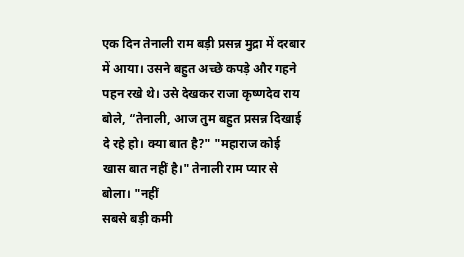एक दिन तेनाली राम बड़ी प्रसन्न मुद्रा में दरबार में आया। उसने बहुत अच्छे कपड़े और गहने पहन रखे थे। उसे देखकर राजा कृष्णदेव राय बोले, “तेनाली, आज तुम बहुत प्रसन्न दिखाई दे रहे हो। क्या बात है?" "महाराज कोई खास बात नहीं है।" तेनाली राम प्यार से बोला। "नहीं
सबसे बड़ी कमी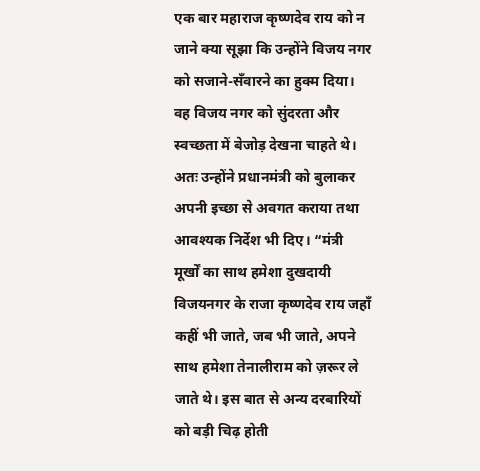एक बार महाराज कृष्णदेव राय को न जाने क्या सूझा कि उन्होंने विजय नगर को सजाने-सँवारने का हुक्म दिया। वह विजय नगर को सुंदरता और स्वच्छता में बेजोड़ देखना चाहते थे। अतः उन्होंने प्रधानमंत्री को बुलाकर अपनी इच्छा से अवगत कराया तथा आवश्यक निर्देश भी दिए। “मंत्री
मूर्खों का साथ हमेशा दुखदायी
विजयनगर के राजा कृष्णदेव राय जहाँ कहीं भी जाते, जब भी जाते, अपने साथ हमेशा तेनालीराम को ज़रूर ले जाते थे। इस बात से अन्य दरबारियों को बड़ी चिढ़ होती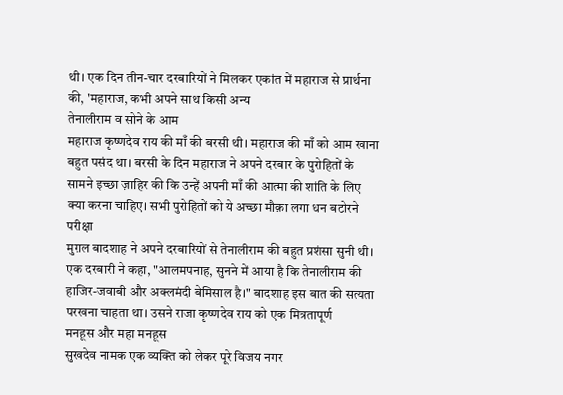थी। एक दिन तीन-चार दरबारियों ने मिलकर एकांत में महाराज से प्रार्थना की, 'महाराज, कभी अपने साथ किसी अन्य
तेनालीराम व सोने के आम
महाराज कृष्णदेव राय की माँ की बरसी थी। महाराज की माँ को आम खाना बहुत पसंद था। बरसी के दिन महाराज ने अपने दरबार के पुरोहितों के सामने इच्छा ज़ाहिर की कि उन्हें अपनी माँ की आत्मा की शांति के लिए क्या करना चाहिए। सभी पुरोहितों को ये अच्छा मौक़ा लगा धन बटोरने
परीक्षा
मुग़ल बादशाह ने अपने दरबारियों से तेनालीराम की बहुत प्रशंसा सुनी थी। एक दरबारी ने कहा, "आलमपनाह, सुनने में आया है कि तेनालीराम की हाजिर-जवाबी और अक्लमंदी बेमिसाल है।" बादशाह इस बात की सत्यता परखना चाहता था। उसने राजा कृष्णदेव राय को एक मित्रतापूर्ण
मनहूस और महा मनहूस
सुखदेव नामक एक व्यक्ति को लेकर पूरे विजय नगर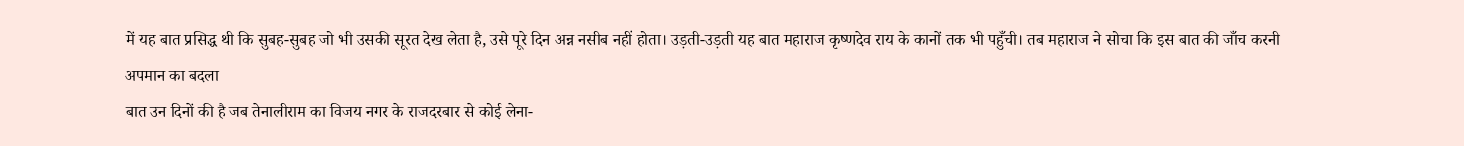में यह बात प्रसिद्ध थी कि सुबह-सुबह जो भी उसकी सूरत देख लेता है, उसे पूरे दिन अन्न नसीब नहीं होता। उड़ती-उड़ती यह बात महाराज कृष्णदेव राय के कानों तक भी पहुँची। तब महाराज ने सोचा कि इस बात की जाँच करनी
अपमान का बदला
बात उन दिनों की है जब तेनालीराम का विजय नगर के राजदरबार से कोई लेना-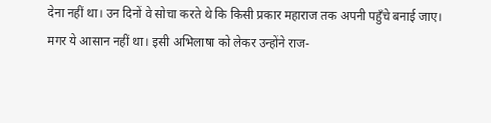देना नहीं था। उन दिनों वे सोचा करते थे कि किसी प्रकार महाराज तक अपनी पहुँचे बनाई जाए। मगर ये आसान नहीं था। इसी अभिलाषा को लेकर उन्होंने राज-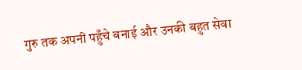गुरु तक अपनी पहुँचे बनाई और उनकी बहुत सेवा